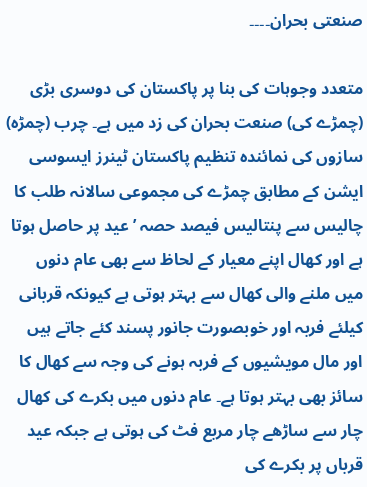صنعتی بحران۔۔۔۔

متعدد وجوہات کی بنا پر پاکستان کی دوسری بڑی (چمڑے کی) صنعت بحران کی زد میں ہے۔ چرب (چمڑہ) سازوں کی نمائندہ تنظیم پاکستان ٹینرز ایسوسی ایشن کے مطابق چمڑے کی مجموعی سالانہ طلب کا چالیس سے پنتالیس فیصد حصہ ’عید پر حاصل ہوتا ہے اور کھال اپنے معیار کے لحاظ سے بھی عام دنوں میں ملنے والی کھال سے بہتر ہوتی ہے کیونکہ قربانی کیلئے فربہ اور خوبصورت جانور پسند کئے جاتے ہیں اور مال مویشیوں کے فربہ ہونے کی وجہ سے کھال کا سائز بھی بہتر ہوتا ہے۔ عام دنوں میں بکرے کی کھال چار سے ساڑھے چار مربع فٹ کی ہوتی ہے جبکہ عید قرباں پر بکرے کی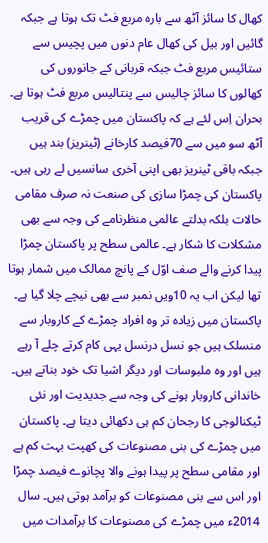کھال کا سائز آٹھ سے بارہ مربع فٹ تک ہوتا ہے جبکہ گائیں اور بیل کی کھال عام دنوں میں پچیس سے ستائیس مربع فٹ جبکہ قربانی کے جانوروں کی کھالوں کا سائز چالیس سے پنتالیس مربع فٹ ہوتا ہے۔ بحران اِس لئے ہے کہ پاکستان میں چمڑے کی قریب آٹھ سو میں سے 70فیصد کارخانے (ٹینریز) بند ہیں جبکہ باقی ٹینریز بھی اپنی آخری سانسیں لے رہی ہیں۔ پاکستان کی چمڑا سازی کی صنعت نہ صرف مقامی حالات بلکہ بدلتے عالمی منظرنامے کی وجہ سے بھی مشکلات کا شکار ہے۔ عالمی سطح پر پاکستان چمڑا پیدا کرنے والے صف اوّل کے پانچ ممالک میں شمار ہوتا تھا لیکن اب یہ 10ویں نمبر سے بھی نیچے چلا گیا ہے۔ پاکستان میں زیادہ تر وہ افراد چمڑے کے کاروبار سے منسلک ہیں جو نسل درنسل یہی کام کرتے چلے آ رہے ہیں اور وہ ملبوسات اور دیگر اشیا تک خود بناتے ہیں۔ خاندانی کاروبار ہونے کی وجہ سے جدیدیت اور نئی ٹیکنالوجی کا رجحان کم ہی دکھائی دیتا ہے۔ پاکستان میں چمڑے کی بنی مصنوعات کی کھپت بہت کم ہے اور مقامی سطح پر پیدا ہونے والا پچانوے فیصد چمڑا اور اس سے بنی مصنوعات کو برآمد ہوتی ہیں۔ سال 2014ء میں چمڑے کی مصنوعات کا برآمدات میں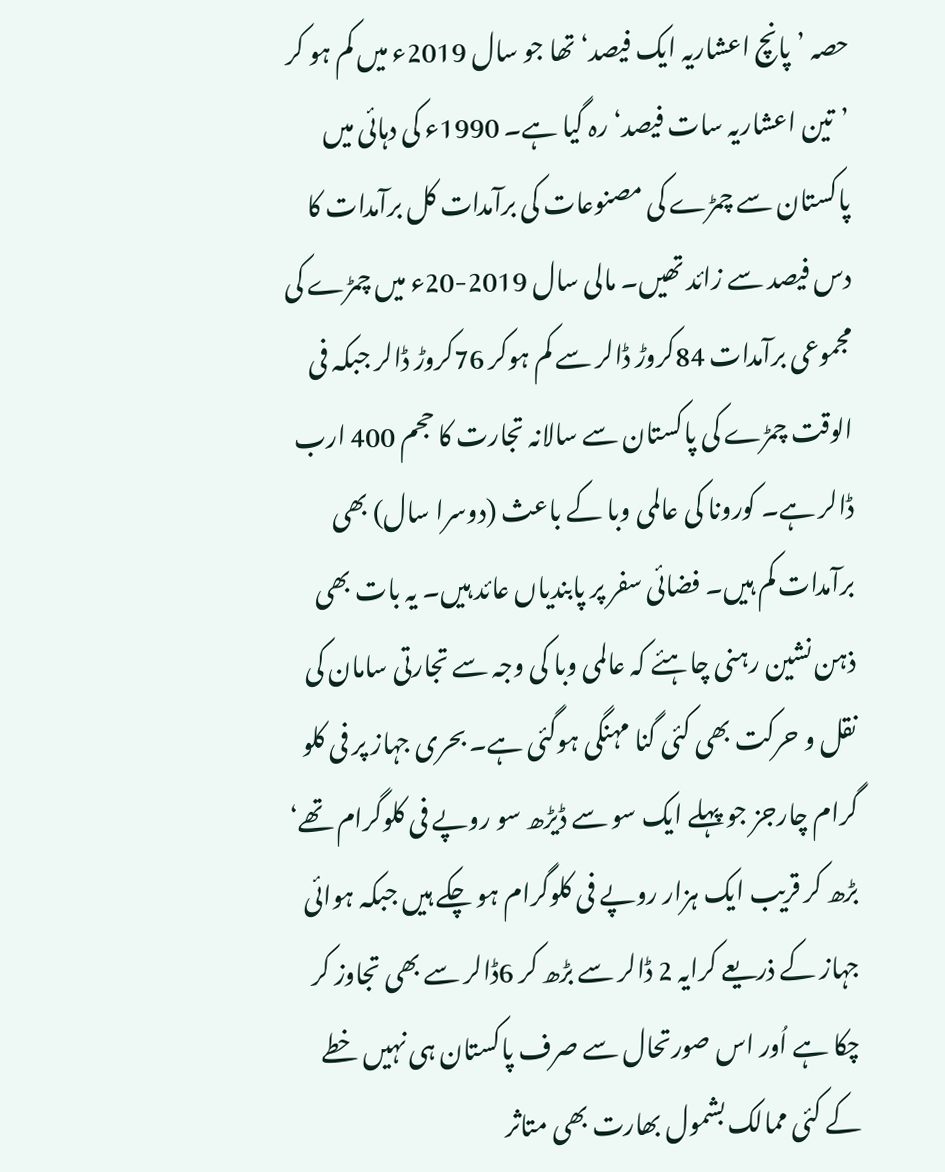حصہ ’پانچ اعشاریہ ایک فیصد‘ تھا جو سال 2019ء میں کم ہو کر ’تین اعشاریہ سات فیصد‘ رہ گیا ہے۔ 1990ء کی دہائی میں پاکستان سے چمڑے کی مصنوعات کی برآمدات کل برآمدات کا دس فیصد سے زائد تھیں۔ مالی سال 2019-20ء میں چمڑے کی مجموعی برآمدات 84کروڑ ڈالر سے کم ہوکر 76کروڑ ڈالر جبکہ فی الوقت چمڑے کی پاکستان سے سالانہ تجارت کا حجم 400 ارب ڈالر ہے۔ کورونا کی عالمی وبا کے باعث (دوسرا سال) بھی برآمدات کم ہیں۔ فضائی سفر پر پابندیاں عائد ہیں۔ یہ بات بھی ذہن نشین رہنی چاہئے کہ عالمی وبا کی وجہ سے تجارتی سامان کی نقل و حرکت بھی کئی گنا مہنگی ہوگئی ہے۔ بحری جہاز پر فی کلو گرام چارجز جو پہلے ایک سو سے ڈیڑھ سو روپے فی کلوگرام تھے‘ بڑھ کر قریب ایک ہزار روپے فی کلوگرام ہو چکے ہیں جبکہ ہوائی جہاز کے ذریعے کرایہ 2 ڈالر سے بڑھ کر 6ڈالر سے بھی تجاوز کر چکا ہے اُور اس صورتحال سے صرف پاکستان ہی نہیں خطے کے کئی ممالک بشمول بھارت بھی متاثر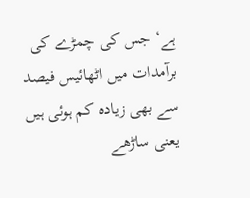ہے‘ جس کی چمڑے کی برآمدات میں اٹھائیس فیصد سے بھی زیادہ کم ہوئی ہیں یعنی ساڑھے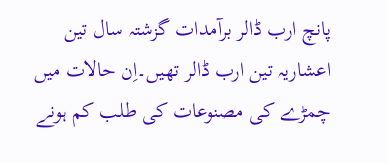پانچ ارب ڈالر برآمدات گزشتہ سال تین اعشاریہ تین ارب ڈالر تھیں۔اِن حالات میں چمڑے کی مصنوعات کی طلب کم ہونے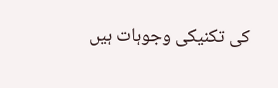کی تکنیکی وجوہات ہیں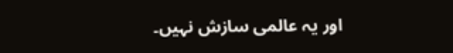اور یہ عالمی سازش نہیں۔